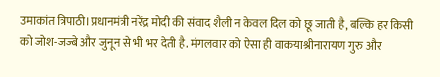उमाकांत त्रिपाठी।प्रधानमंत्री नरेंद्र मोदी की संवाद शैली न केवल दिल को छू जाती है, बल्कि हर किसी को जोश-जज्बे और जुनून से भी भर देती है. मंगलवार को ऐसा ही वाकयाश्रीनारायण गुरु और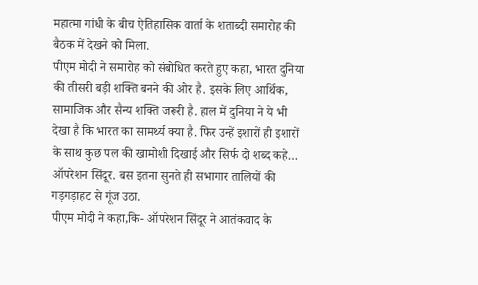महात्मा गांधी के बीच ऐतिहासिक वार्ता के शताब्दी समारोह की बैठक में देखने को मिला.
पीएम मोदी ने समारोह को संबोधित करते हुए कहा, भारत दुनिया की तीसरी बड़ी शक्ति बनने की ओर है. इसके लिए आर्थिक, सामाजिक और सैन्य शक्ति जरूरी है. हाल में दुनिया ने ये भी देखा है कि भारत का सामर्थ्य क्या है. फिर उन्हें इशारों ही इशारों के साथ कुछ पल की खामोशी दिखाई और सिर्फ दो शब्द कहे… ऑपरेशन सिंदूर. बस इतना सुनते ही सभागार तालियों की गड़गड़ाहट से गूंज उठा.
पीएम मोदी ने कहा,कि- ऑपरेशन सिंदूर ने आतंकवाद के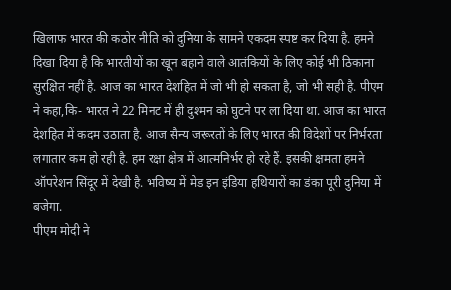खिलाफ भारत की कठोर नीति को दुनिया के सामने एकदम स्पष्ट कर दिया है. हमने दिखा दिया है कि भारतीयों का खून बहाने वाले आतंकियों के लिए कोई भी ठिकाना सुरक्षित नहीं है. आज का भारत देशहित में जो भी हो सकता है, जो भी सही है. पीएम ने कहा,कि- भारत ने 22 मिनट में ही दुश्मन को घुटने पर ला दिया था. आज का भारत देशहित में कदम उठाता है. आज सैन्य जरूरतों के लिए भारत की विदेशों पर निर्भरता लगातार कम हो रही है. हम रक्षा क्षेत्र में आत्मनिर्भर हो रहे हैं. इसकी क्षमता हमने ऑपरेशन सिंदूर में देखी है. भविष्य में मेड इन इंडिया हथियारों का डंका पूरी दुनिया में बजेगा.
पीएम मोदी ने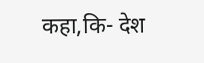कहा,कि- देश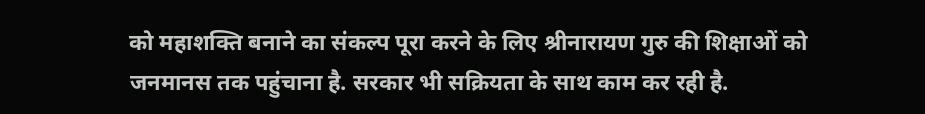को महाशक्ति बनाने का संकल्प पूरा करने के लिए श्रीनारायण गुरु की शिक्षाओं को जनमानस तक पहुंचाना है. सरकार भी सक्रियता के साथ काम कर रही है.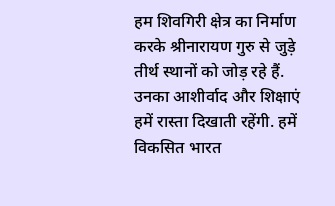हम शिवगिरी क्षेत्र का निर्माण करके श्रीनारायण गुरु से जुड़े तीर्थ स्थानों को जोड़ रहे हैं. उनका आशीर्वाद और शिक्षाएं हमें रास्ता दिखाती रहेंगी. हमें विकसित भारत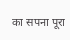का सपना पूरा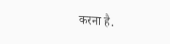करना है.